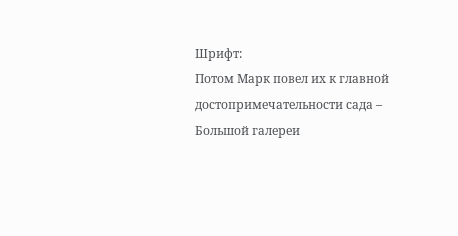Шрифт:
Потом Марк повел их к главной достопримечательности сада – Большой галереи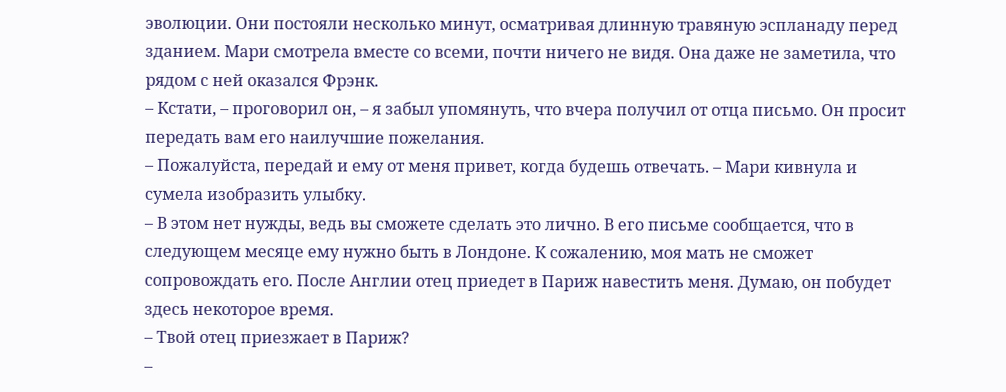эволюции. Они постояли несколько минут, осматривая длинную травяную эспланаду перед зданием. Мари смотрела вместе со всеми, почти ничего не видя. Она даже не заметила, что рядом с ней оказался Фрэнк.
– Кстати, – проговорил он, – я забыл упомянуть, что вчера получил от отца письмо. Он просит передать вам его наилучшие пожелания.
– Пожалуйста, передай и ему от меня привет, когда будешь отвечать. – Мари кивнула и сумела изобразить улыбку.
– В этом нет нужды, ведь вы сможете сделать это лично. В его письме сообщается, что в следующем месяце ему нужно быть в Лондоне. К сожалению, моя мать не сможет сопровождать его. После Англии отец приедет в Париж навестить меня. Думаю, он побудет здесь некоторое время.
– Твой отец приезжает в Париж?
–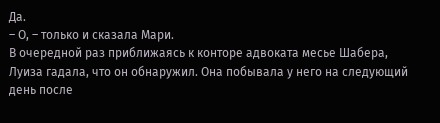Да.
– О, – только и сказала Мари.
В очередной раз приближаясь к конторе адвоката месье Шабера, Луиза гадала, что он обнаружил. Она побывала у него на следующий день после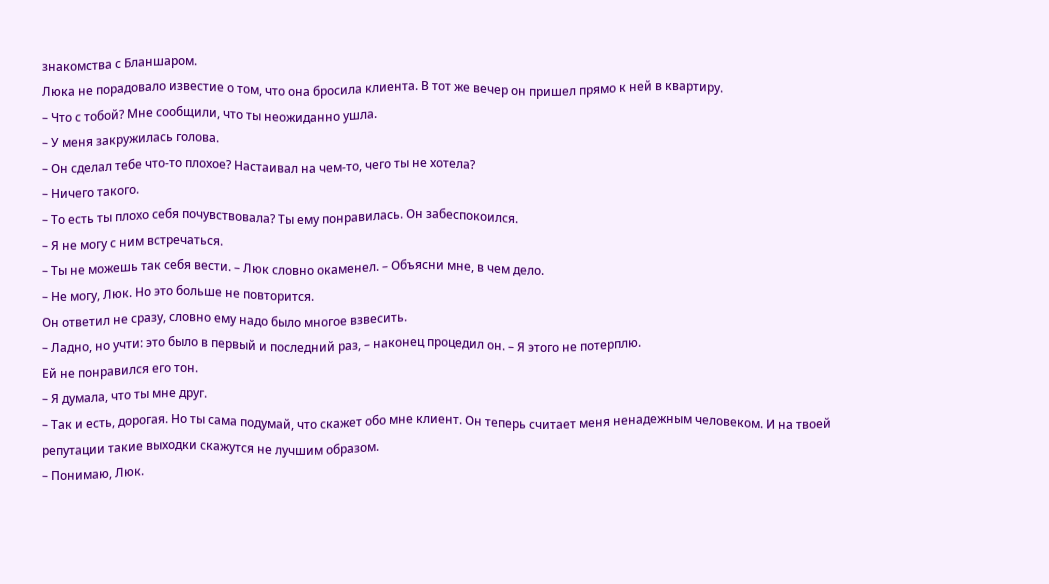знакомства с Бланшаром.
Люка не порадовало известие о том, что она бросила клиента. В тот же вечер он пришел прямо к ней в квартиру.
– Что с тобой? Мне сообщили, что ты неожиданно ушла.
– У меня закружилась голова.
– Он сделал тебе что-то плохое? Настаивал на чем-то, чего ты не хотела?
– Ничего такого.
– То есть ты плохо себя почувствовала? Ты ему понравилась. Он забеспокоился.
– Я не могу с ним встречаться.
– Ты не можешь так себя вести. – Люк словно окаменел. – Объясни мне, в чем дело.
– Не могу, Люк. Но это больше не повторится.
Он ответил не сразу, словно ему надо было многое взвесить.
– Ладно, но учти: это было в первый и последний раз, – наконец процедил он. – Я этого не потерплю.
Ей не понравился его тон.
– Я думала, что ты мне друг.
– Так и есть, дорогая. Но ты сама подумай, что скажет обо мне клиент. Он теперь считает меня ненадежным человеком. И на твоей репутации такие выходки скажутся не лучшим образом.
– Понимаю, Люк.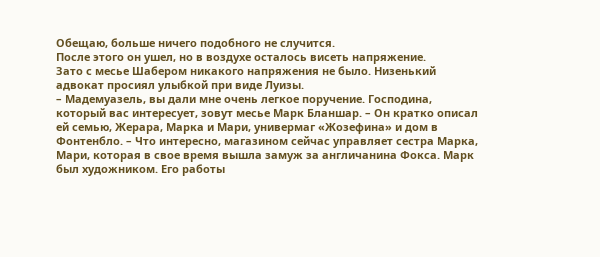Обещаю, больше ничего подобного не случится.
После этого он ушел, но в воздухе осталось висеть напряжение.
Зато с месье Шабером никакого напряжения не было. Низенький адвокат просиял улыбкой при виде Луизы.
– Мадемуазель, вы дали мне очень легкое поручение. Господина, который вас интересует, зовут месье Марк Бланшар. – Он кратко описал ей семью, Жерара, Марка и Мари, универмаг «Жозефина» и дом в Фонтенбло. – Что интересно, магазином сейчас управляет сестра Марка, Мари, которая в свое время вышла замуж за англичанина Фокса. Марк был художником. Его работы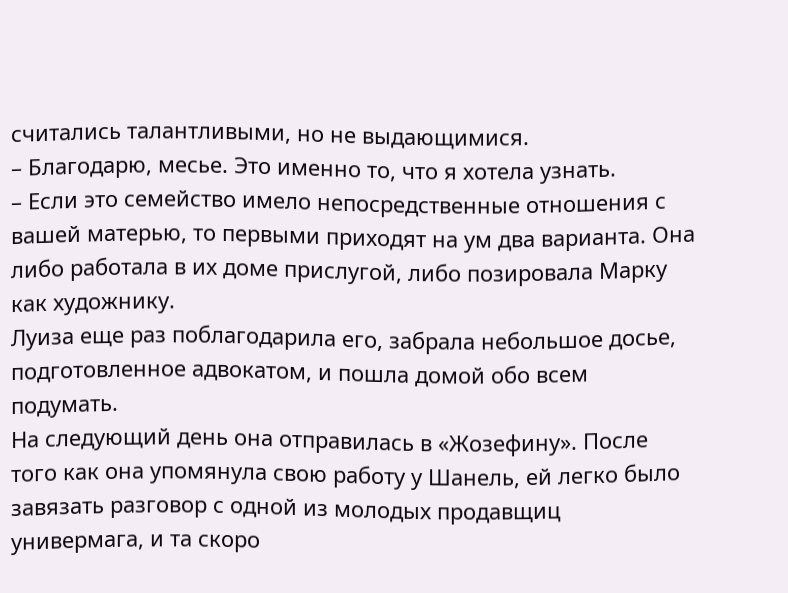считались талантливыми, но не выдающимися.
– Благодарю, месье. Это именно то, что я хотела узнать.
– Если это семейство имело непосредственные отношения с вашей матерью, то первыми приходят на ум два варианта. Она либо работала в их доме прислугой, либо позировала Марку как художнику.
Луиза еще раз поблагодарила его, забрала небольшое досье, подготовленное адвокатом, и пошла домой обо всем подумать.
На следующий день она отправилась в «Жозефину». После того как она упомянула свою работу у Шанель, ей легко было завязать разговор с одной из молодых продавщиц универмага, и та скоро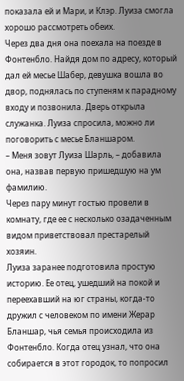показала ей и Мари, и Клэр. Луиза смогла хорошо рассмотреть обеих.
Через два дня она поехала на поезде в Фонтенбло. Найдя дом по адресу, который дал ей месье Шабер, девушка вошла во двор, поднялась по ступеням к парадному входу и позвонила. Дверь открыла служанка. Луиза спросила, можно ли поговорить с месье Бланшаром.
– Меня зовут Луиза Шарль, – добавила она, назвав первую пришедшую на ум фамилию.
Через пару минут гостью провели в комнату, где ее с несколько озадаченным видом приветствовал престарелый хозяин.
Луиза заранее подготовила простую историю. Ее отец, ушедший на покой и переехавший на юг страны, когда-то дружил с человеком по имени Жерар Бланшар, чья семья происходила из Фонтенбло. Когда отец узнал, что она собирается в этот городок, то попросил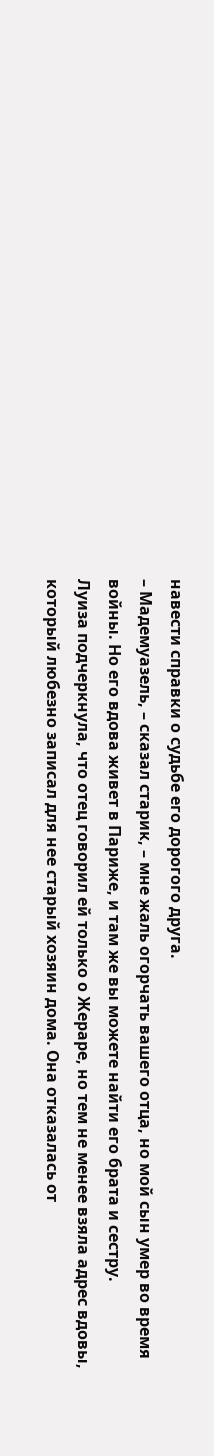навести справки о судьбе его дорогого друга.
– Мадемуазель, – сказал старик, – мне жаль огорчать вашего отца, но мой сын умер во время войны. Но его вдова живет в Париже, и там же вы можете найти его брата и сестру.
Луиза подчеркнула, что отец говорил ей только о Жераре, но тем не менее взяла адрес вдовы, который любезно записал для нее старый хозяин дома. Она отказалась от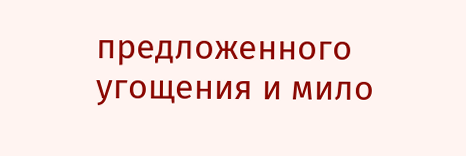предложенного угощения и мило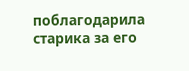поблагодарила старика за его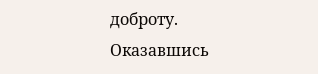доброту.
Оказавшись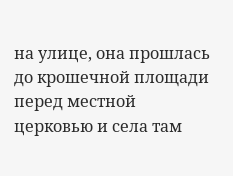на улице, она прошлась до крошечной площади перед местной церковью и села там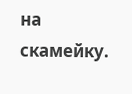на скамейку.